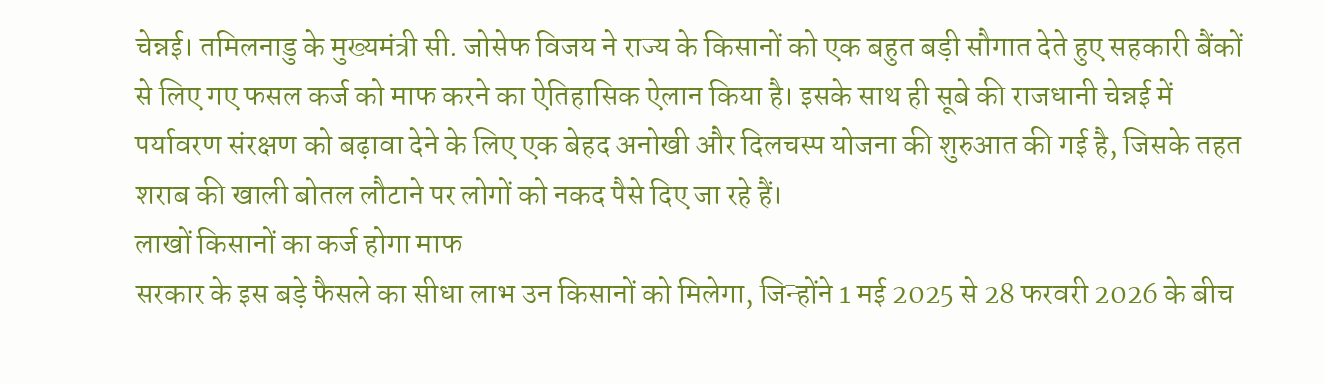चेन्नई। तमिलनाडु के मुख्यमंत्री सी. जोसेफ विजय ने राज्य के किसानों को एक बहुत बड़ी सौगात देते हुए सहकारी बैंकों से लिए गए फसल कर्ज को माफ करने का ऐतिहासिक ऐलान किया है। इसके साथ ही सूबे की राजधानी चेन्नई में पर्यावरण संरक्षण को बढ़ावा देने के लिए एक बेहद अनोखी और दिलचस्प योजना की शुरुआत की गई है, जिसके तहत शराब की खाली बोतल लौटाने पर लोगों को नकद पैसे दिए जा रहे हैं।
लाखों किसानों का कर्ज होगा माफ
सरकार के इस बड़े फैसले का सीधा लाभ उन किसानों को मिलेगा, जिन्होंने 1 मई 2025 से 28 फरवरी 2026 के बीच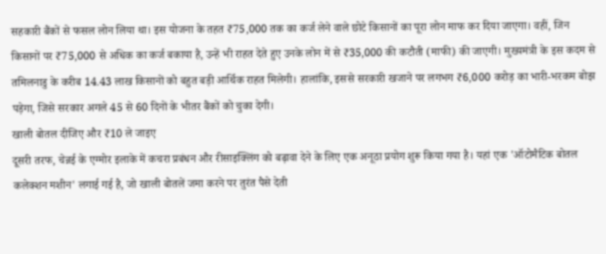सहकारी बैंकों से फसल लोन लिया था। इस योजना के तहत ₹75,000 तक का कर्ज लेने वाले छोटे किसानों का पूरा लोन माफ कर दिया जाएगा। वहीं, जिन किसानों पर ₹75,000 से अधिक का कर्ज बकाया है, उन्हें भी राहत देते हुए उनके लोन में से ₹35,000 की कटौती (माफी) की जाएगी। मुख्यमंत्री के इस कदम से तमिलनाडु के करीब 14.43 लाख किसानों को बहुत बड़ी आर्थिक राहत मिलेगी। हालांकि, इससे सरकारी खजाने पर लगभग ₹6,000 करोड़ का भारी-भरकम बोझ पड़ेगा, जिसे सरकार अगले 45 से 60 दिनों के भीतर बैंकों को चुका देगी।
खाली बोतल दीजिए और ₹10 ले जाइए
दूसरी तरफ, चेन्नई के एग्मोर इलाके में कचरा प्रबंधन और रीसाइक्लिंग को बढ़ावा देने के लिए एक अनूठा प्रयोग शुरू किया गया है। यहां एक 'ऑटोमैटिक बोतल कलेक्शन मशीन' लगाई गई है, जो खाली बोतलें जमा करने पर तुरंत पैसे देती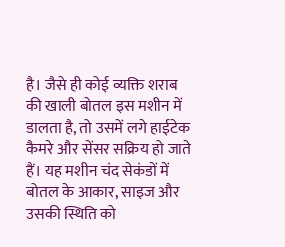है। जैसे ही कोई व्यक्ति शराब की खाली बोतल इस मशीन में डालता है, तो उसमें लगे हाईटेक कैमरे और सेंसर सक्रिय हो जाते हैं। यह मशीन चंद सेकंडों में बोतल के आकार, साइज और उसकी स्थिति को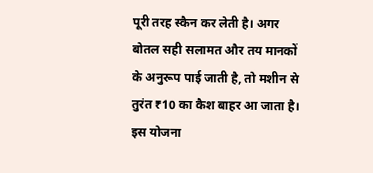पूरी तरह स्कैन कर लेती है। अगर बोतल सही सलामत और तय मानकों के अनुरूप पाई जाती है, तो मशीन से तुरंत ₹10 का कैश बाहर आ जाता है। इस योजना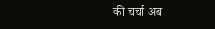की चर्चा अब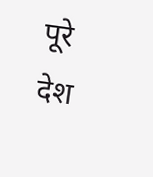पूरे देश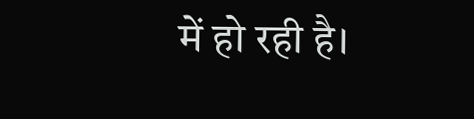में हो रही है।